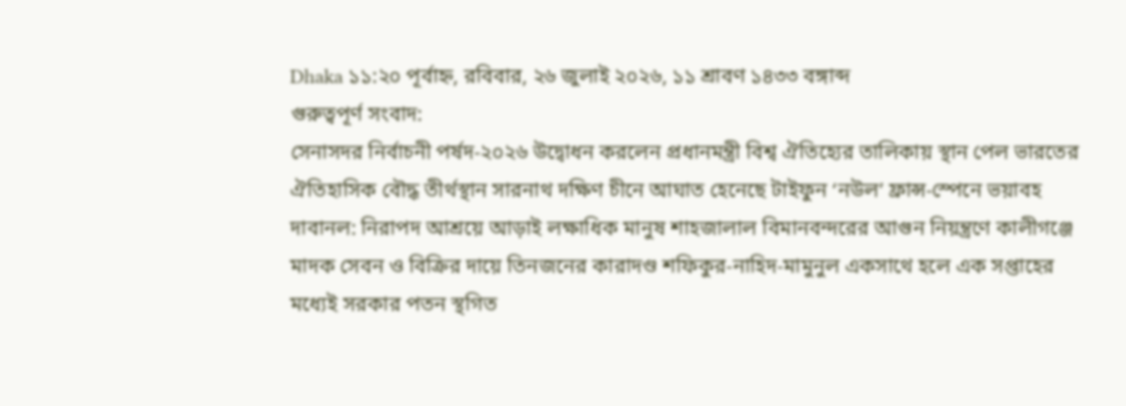Dhaka ১১:২০ পূর্বাহ্ন, রবিবার, ২৬ জুলাই ২০২৬, ১১ শ্রাবণ ১৪৩৩ বঙ্গাব্দ
গুরুত্বপূর্ণ সংবাদ:
সেনাসদর নির্বাচনী পর্ষদ-২০২৬ উদ্বোধন করলেন প্রধানমন্ত্রী বিশ্ব ঐতিহ্যের তালিকায় স্থান পেল ভারতের ঐতিহাসিক বৌদ্ধ তীর্থস্থান সারনাথ দক্ষিণ চীনে আঘাত হেনেছে টাইফুন ‘নউল’ ফ্রান্স-স্পেনে ভয়াবহ দাবানল: নিরাপদ আশ্রয়ে আড়াই লক্ষাধিক মানুষ শাহজালাল বিমানবন্দরের আগুন নিয়ন্ত্রণে কালীগঞ্জে মাদক সেবন ও বিক্রির দায়ে তিনজনের কারাদণ্ড শফিকুর-নাহিদ-মামুনুল একসাথে হলে এক সপ্তাহের মধ্যেই সরকার পতন স্থগিত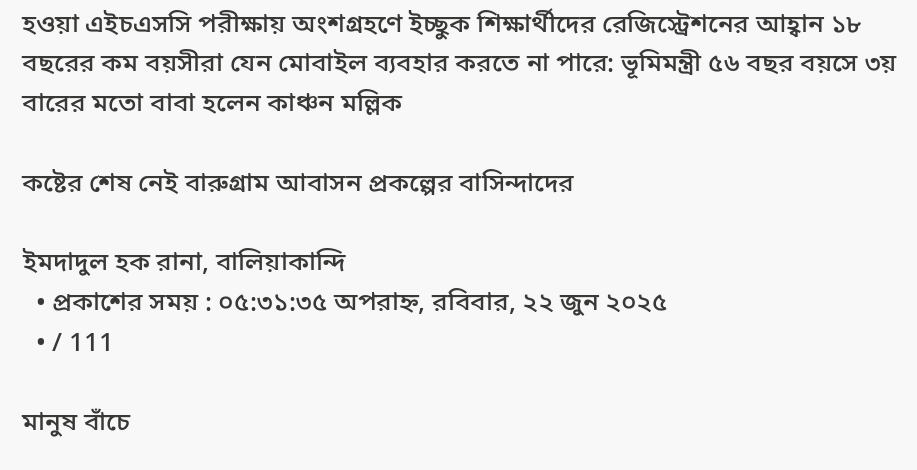হওয়া এইচএসসি পরীক্ষায় অংশগ্রহণে ইচ্ছুক শিক্ষার্থীদের রেজিস্ট্রেশনের আহ্বান ১৮ বছরের কম বয়সীরা যেন মোবাইল ব্যবহার করতে না পারে: ভূমিমন্ত্রী ৫৬ বছর বয়সে ৩য় বারের মতো বাবা হলেন কাঞ্চন মল্লিক

কষ্টের শেষ নেই বারুগ্রাম আবাসন প্রকল্পের বাসিন্দাদের

ইমদাদুল হক রানা, বালিয়াকান্দি
  • প্রকাশের সময় : ০৫:৩১:৩৫ অপরাহ্ন, রবিবার, ২২ জুন ২০২৫
  • / 111

মানুষ বাঁচে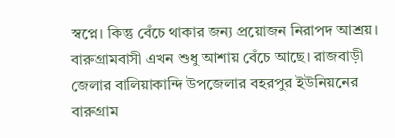স্বপ্নে। কিন্তু বেঁচে থাকার জন্য প্রয়োজন নিরাপদ আশ্রয়। বারুগ্রামবাসী এখন শুধু আশায় বেঁচে আছে। রাজবাড়ী জেলার বালিয়াকান্দি উপজেলার বহরপুর ইউনিয়নের বারুগ্রাম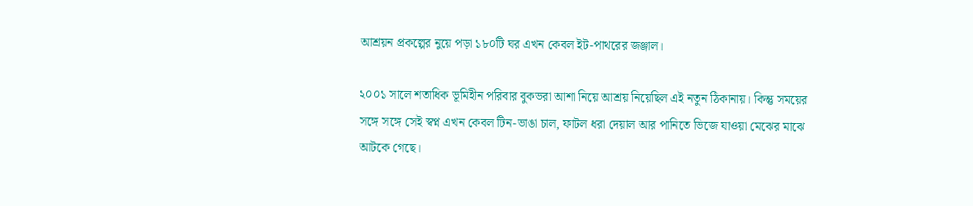আশ্রয়ন প্রকল্পের নুয়ে পড়া ১৮০টি ঘর এখন কেবল ইট-পাথরের জঞ্জাল।

২০০১ সালে শতাধিক ভূমিহীন পরিবার বুকভরা আশা নিয়ে আশ্রয় নিয়েছিল এই নতুন ঠিকানায়। কিন্তু সময়ের সঙ্গে সঙ্গে সেই স্বপ্ন এখন কেবল টিন-ভাঙা চাল, ফাটল ধরা দেয়াল আর পানিতে ভিজে যাওয়া মেঝের মাঝে আটকে গেছে।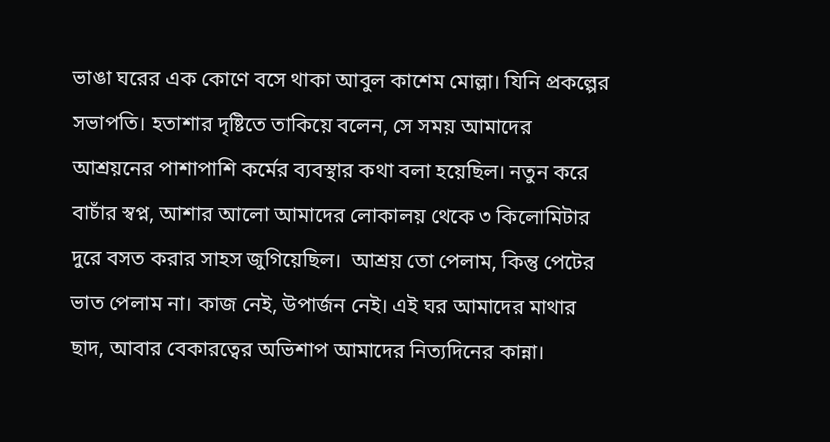ভাঙা ঘরের এক কোণে বসে থাকা আবুল কাশেম মোল্লা। যিনি প্রকল্পের সভাপতি। হতাশার দৃষ্টিতে তাকিয়ে বলেন, সে সময় আমাদের আশ্রয়নের পাশাপাশি কর্মের ব্যবস্থার কথা বলা হয়েছিল। নতুন করে বাচাঁর স্বপ্ন, আশার আলো আমাদের লোকালয় থেকে ৩ কিলোমিটার দুরে বসত করার সাহস জুগিয়েছিল।  আশ্রয় তো পেলাম, কিন্তু পেটের ভাত পেলাম না। কাজ নেই, উপার্জন নেই। এই ঘর আমাদের মাথার ছাদ, আবার বেকারত্বের অভিশাপ আমাদের নিত্যদিনের কান্না।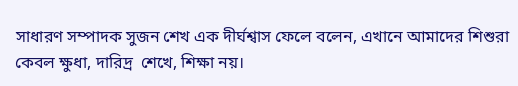সাধারণ সম্পাদক সুজন শেখ এক দীর্ঘশ্বাস ফেলে বলেন, এখানে আমাদের শিশুরা কেবল ক্ষুধা, দারিদ্র  শেখে, শিক্ষা নয়।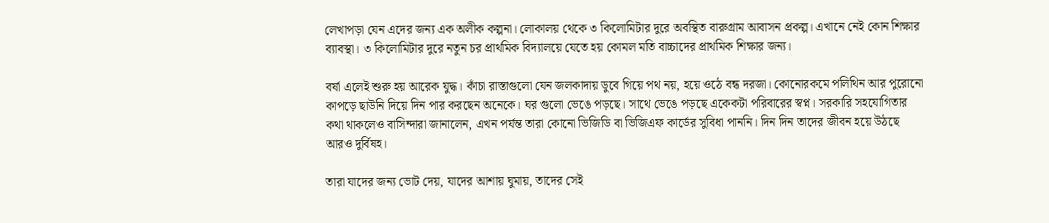লেখাপড়া যেন এদের জন্য এক অলীক কল্পনা। লোকালয় থেকে ৩ কিলোমিটার দুরে অবস্থিত বারুগ্রাম আবাসন প্রকল্প। এখানে নেই কোন শিক্ষার ব্যাবস্থা। ৩ কিলোমিটার দুরে নতুন চর প্রাথমিক বিদ্যালয়ে যেতে হয় কোমল মতি বাচ্চাদের প্রাথমিক শিক্ষার জন্য।

বর্ষা এলেই শুরু হয় আরেক যুদ্ধ। কাঁচা রাস্তাগুলো যেন জলকাদায় ডুবে গিয়ে পথ নয়, হয়ে ওঠে বন্ধ দরজা। কোনোরকমে পলিথিন আর পুরোনো কাপড়ে ছাউনি দিয়ে দিন পার করছেন অনেকে। ঘর গুলো ভেঙে পড়ছে। সাথে ভেঙে পড়ছে একেকটা পরিবারের স্বপ্ন। সরকারি সহযোগিতার কথা থাকলেও বাসিন্দারা জানালেন, এখন পর্যন্ত তারা কোনো ভিজিডি বা ভিজিএফ কার্ডের সুবিধা পাননি। দিন দিন তাদের জীবন হয়ে উঠছে আরও দুর্বিষহ।

তারা যাদের জন্য ভোট দেয়, যাদের আশায় ঘুমায়, তাদের সেই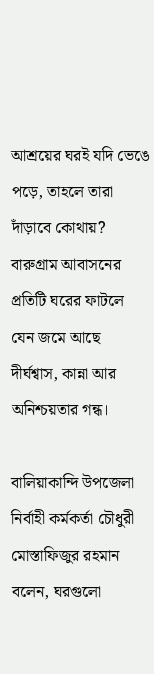আশ্রয়ের ঘরই যদি ভেঙে পড়ে, তাহলে তারা দাঁড়াবে কোথায়? বারুগ্রাম আবাসনের প্রতিটি ঘরের ফাটলে যেন জমে আছে দীর্ঘশ্বাস, কান্না আর অনিশ্চয়তার গন্ধ।

বালিয়াকান্দি উপজেলা নির্বাহী কর্মকর্তা চৌধুরী মোস্তাফিজুর রহমান বলেন, ঘরগুলো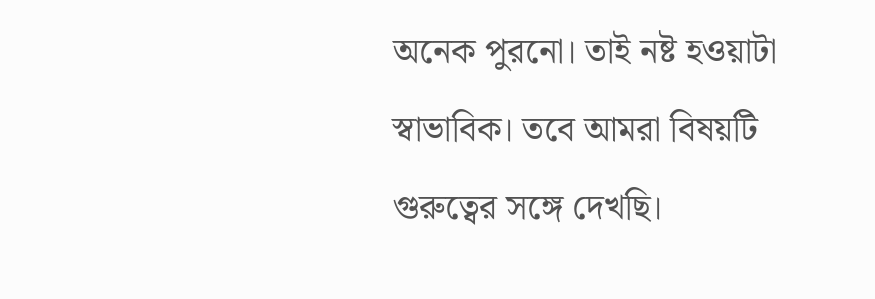অনেক পুরনো। তাই নষ্ট হওয়াটা স্বাভাবিক। তবে আমরা বিষয়টি গুরুত্বের সঙ্গে দেখছি।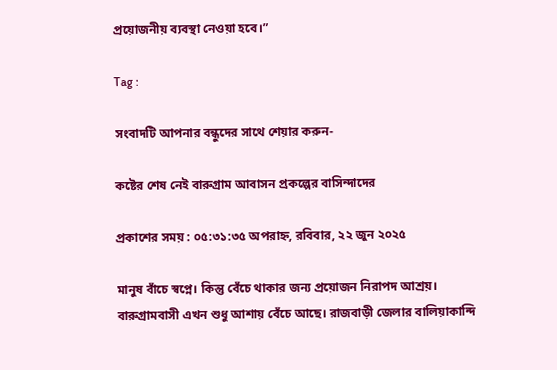প্রয়োজনীয় ব্যবস্থা নেওয়া হবে।”

Tag :

সংবাদটি আপনার বন্ধুদের সাথে শেয়ার করুন-

কষ্টের শেষ নেই বারুগ্রাম আবাসন প্রকল্পের বাসিন্দাদের

প্রকাশের সময় : ০৫:৩১:৩৫ অপরাহ্ন, রবিবার, ২২ জুন ২০২৫

মানুষ বাঁচে স্বপ্নে। কিন্তু বেঁচে থাকার জন্য প্রয়োজন নিরাপদ আশ্রয়। বারুগ্রামবাসী এখন শুধু আশায় বেঁচে আছে। রাজবাড়ী জেলার বালিয়াকান্দি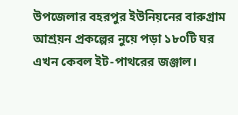উপজেলার বহরপুর ইউনিয়নের বারুগ্রাম আশ্রয়ন প্রকল্পের নুয়ে পড়া ১৮০টি ঘর এখন কেবল ইট-পাথরের জঞ্জাল।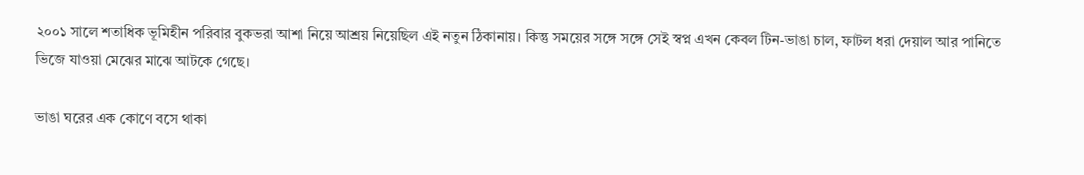২০০১ সালে শতাধিক ভূমিহীন পরিবার বুকভরা আশা নিয়ে আশ্রয় নিয়েছিল এই নতুন ঠিকানায়। কিন্তু সময়ের সঙ্গে সঙ্গে সেই স্বপ্ন এখন কেবল টিন-ভাঙা চাল, ফাটল ধরা দেয়াল আর পানিতে ভিজে যাওয়া মেঝের মাঝে আটকে গেছে।

ভাঙা ঘরের এক কোণে বসে থাকা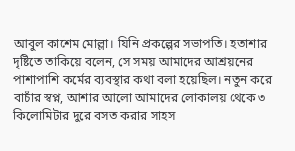আবুল কাশেম মোল্লা। যিনি প্রকল্পের সভাপতি। হতাশার দৃষ্টিতে তাকিয়ে বলেন, সে সময় আমাদের আশ্রয়নের পাশাপাশি কর্মের ব্যবস্থার কথা বলা হয়েছিল। নতুন করে বাচাঁর স্বপ্ন, আশার আলো আমাদের লোকালয় থেকে ৩ কিলোমিটার দুরে বসত করার সাহস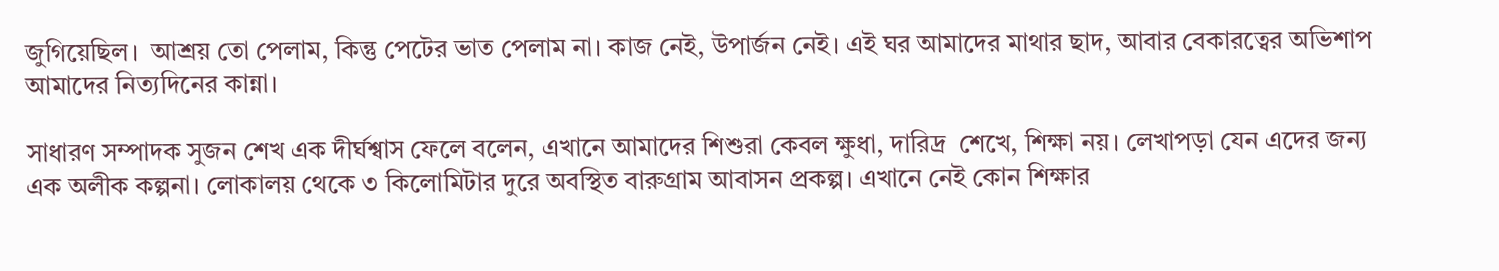জুগিয়েছিল।  আশ্রয় তো পেলাম, কিন্তু পেটের ভাত পেলাম না। কাজ নেই, উপার্জন নেই। এই ঘর আমাদের মাথার ছাদ, আবার বেকারত্বের অভিশাপ আমাদের নিত্যদিনের কান্না।

সাধারণ সম্পাদক সুজন শেখ এক দীর্ঘশ্বাস ফেলে বলেন, এখানে আমাদের শিশুরা কেবল ক্ষুধা, দারিদ্র  শেখে, শিক্ষা নয়। লেখাপড়া যেন এদের জন্য এক অলীক কল্পনা। লোকালয় থেকে ৩ কিলোমিটার দুরে অবস্থিত বারুগ্রাম আবাসন প্রকল্প। এখানে নেই কোন শিক্ষার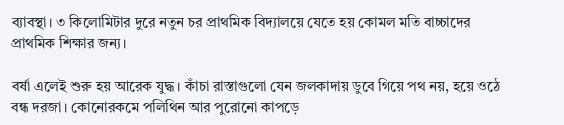ব্যাবস্থা। ৩ কিলোমিটার দুরে নতুন চর প্রাথমিক বিদ্যালয়ে যেতে হয় কোমল মতি বাচ্চাদের প্রাথমিক শিক্ষার জন্য।

বর্ষা এলেই শুরু হয় আরেক যুদ্ধ। কাঁচা রাস্তাগুলো যেন জলকাদায় ডুবে গিয়ে পথ নয়, হয়ে ওঠে বন্ধ দরজা। কোনোরকমে পলিথিন আর পুরোনো কাপড়ে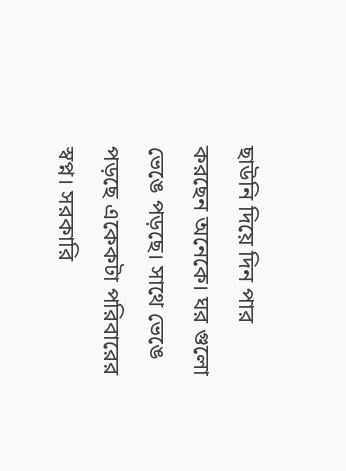ছাউনি দিয়ে দিন পার করছেন অনেকে। ঘর গুলো ভেঙে পড়ছে। সাথে ভেঙে পড়ছে একেকটা পরিবারের স্বপ্ন। সরকারি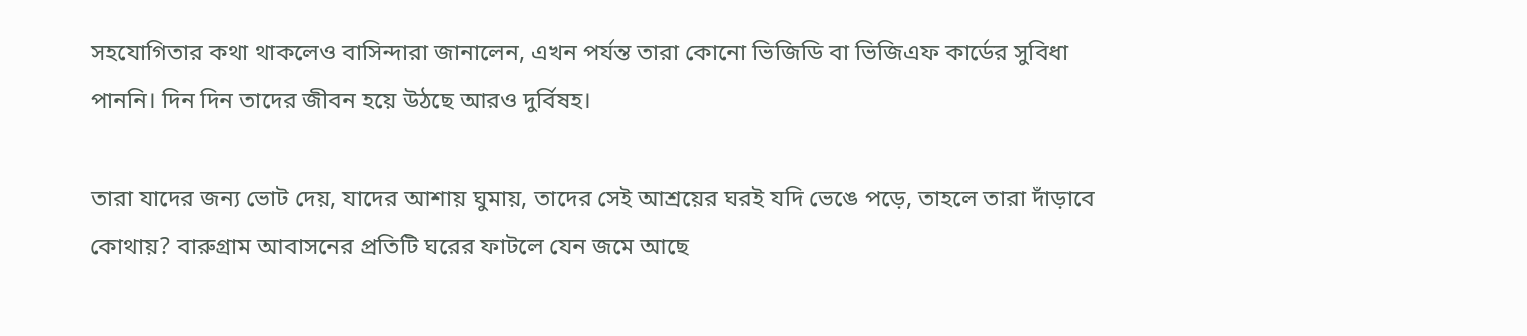সহযোগিতার কথা থাকলেও বাসিন্দারা জানালেন, এখন পর্যন্ত তারা কোনো ভিজিডি বা ভিজিএফ কার্ডের সুবিধা পাননি। দিন দিন তাদের জীবন হয়ে উঠছে আরও দুর্বিষহ।

তারা যাদের জন্য ভোট দেয়, যাদের আশায় ঘুমায়, তাদের সেই আশ্রয়ের ঘরই যদি ভেঙে পড়ে, তাহলে তারা দাঁড়াবে কোথায়? বারুগ্রাম আবাসনের প্রতিটি ঘরের ফাটলে যেন জমে আছে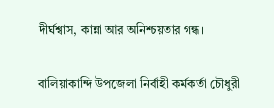দীর্ঘশ্বাস, কান্না আর অনিশ্চয়তার গন্ধ।

বালিয়াকান্দি উপজেলা নির্বাহী কর্মকর্তা চৌধুরী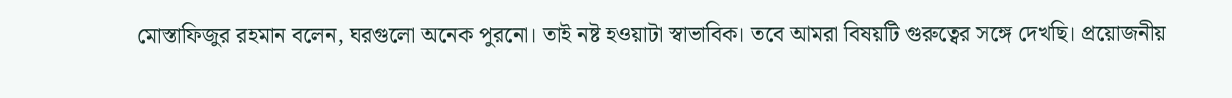মোস্তাফিজুর রহমান বলেন, ঘরগুলো অনেক পুরনো। তাই নষ্ট হওয়াটা স্বাভাবিক। তবে আমরা বিষয়টি গুরুত্বের সঙ্গে দেখছি। প্রয়োজনীয়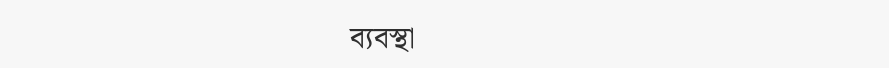ব্যবস্থা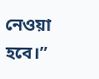নেওয়া হবে।”